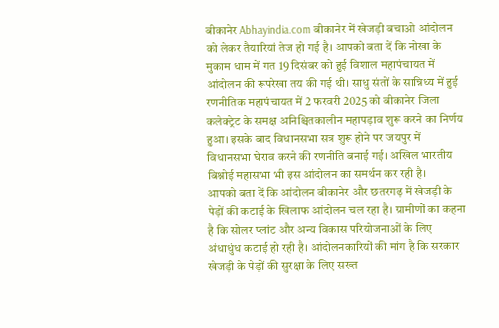बीकानेर Abhayindia.com बीकानेर में खेजड़ी बचाओ आंदोलन को लेकर तैयारियां तेज हो गई है। आपको बता दें कि नोखा के मुकाम धाम में गत 19 दिसंबर को हुई विशाल महापंचायत में आंदोलन की रूपरेखा तय की गई थी। साधु संतों के सान्निध्य में हुई रणनीतिक महापंचायत में 2 फरवरी 2025 को बीकानेर जिला कलेक्ट्रेट के समक्ष अनिश्चितकालीन महापड़ाव शुरू करने का निर्णय हुआ। इसके बाद विधानसभा सत्र शुरू होने पर जयपुर में विधानसभा घेराव करने की रणनीति बनाई गई। अखिल भारतीय बिश्नोई महासभा भी इस आंदोलन का समर्थन कर रही है।
आपको बता दें कि आंदोलन बीकानेर और छतरगढ़ में खेजड़ी के पेड़ों की कटाई के खिलाफ आंदोलन चल रहा है। ग्रामीणों का कहना है कि सोलर प्लांट और अन्य विकास परियोजनाओं के लिए अंधाधुंध कटाई हो रही है। आंदोलनकारियों की मांग है कि सरकार खेजड़ी के पेड़ों की सुरक्षा के लिए सख्त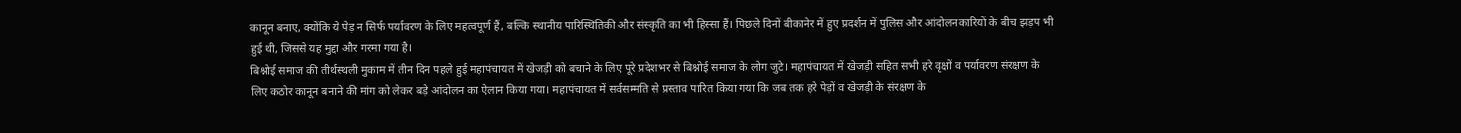कानून बनाए, क्योंकि ये पेड़ न सिर्फ पर्यावरण के लिए महत्वपूर्ण हैं, बल्कि स्थानीय पारिस्थितिकी और संस्कृति का भी हिस्सा हैं। पिछले दिनों बीकानेर में हुए प्रदर्शन में पुलिस और आंदोलनकारियों के बीच झड़प भी हुई थी, जिससे यह मुद्दा और गरमा गया है।
बिश्नोई समाज की तीर्थस्थली मुकाम में तीन दिन पहले हुई महापंचायत में खेजड़ी को बचाने के लिए पूरे प्रदेशभर से बिश्नोई समाज के लोग जुटे। महापंचायत में खेजड़ी सहित सभी हरे वृक्षों व पर्यावरण संरक्षण के लिए कठोर कानून बनाने की मांग को लेकर बड़े आंदोलन का ऐलान किया गया। महापंचायत में सर्वसम्मति से प्रस्ताव पारित किया गया कि जब तक हरे पेड़ों व खेजड़ी के संरक्षण के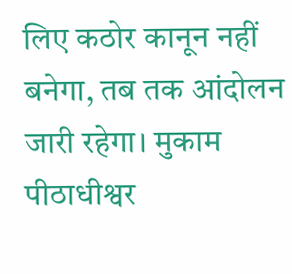लिए कठोर कानून नहीं बनेगा, तब तक आंदोलन जारी रहेगा। मुकाम पीठाधीश्वर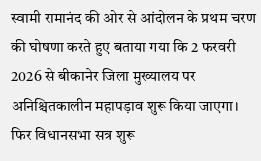स्वामी रामानंद की ओर से आंदोलन के प्रथम चरण की घोषणा करते हुए बताया गया कि 2 फरवरी 2026 से बीकानेर जिला मुख्यालय पर अनिश्चितकालीन महापड़ाव शुरू किया जाएगा। फिर विधानसभा सत्र शुरू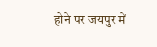होने पर जयपुर में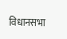विधानसभा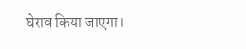घेराव किया जाएगा।